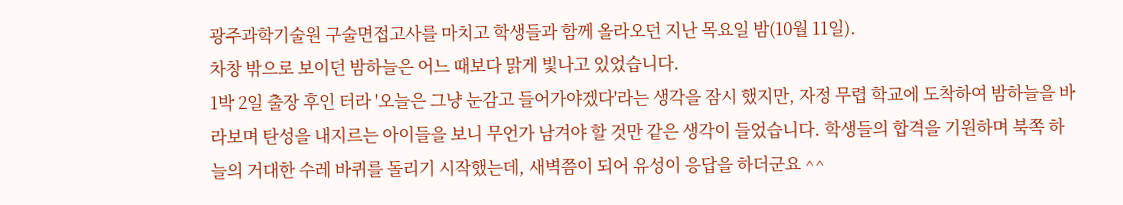광주과학기술원 구술면접고사를 마치고 학생들과 함께 올라오던 지난 목요일 밤(10월 11일).
차창 밖으로 보이던 밤하늘은 어느 때보다 맑게 빛나고 있었습니다.
1박 2일 출장 후인 터라 '오늘은 그냥 눈감고 들어가야겠다'라는 생각을 잠시 했지만, 자정 무렵 학교에 도착하여 밤하늘을 바라보며 탄성을 내지르는 아이들을 보니 무언가 남겨야 할 것만 같은 생각이 들었습니다. 학생들의 합격을 기원하며 북쪽 하늘의 거대한 수레 바퀴를 돌리기 시작했는데, 새벽쯤이 되어 유성이 응답을 하더군요 ^^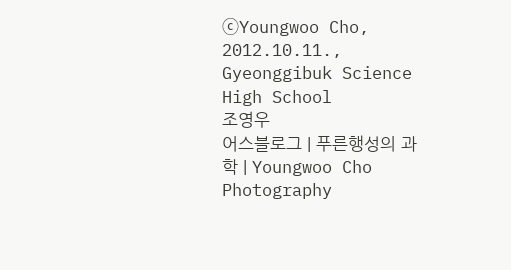ⓒYoungwoo Cho, 2012.10.11., Gyeonggibuk Science High School
조영우
어스블로그 | 푸른행성의 과학 | Youngwoo Cho Photography